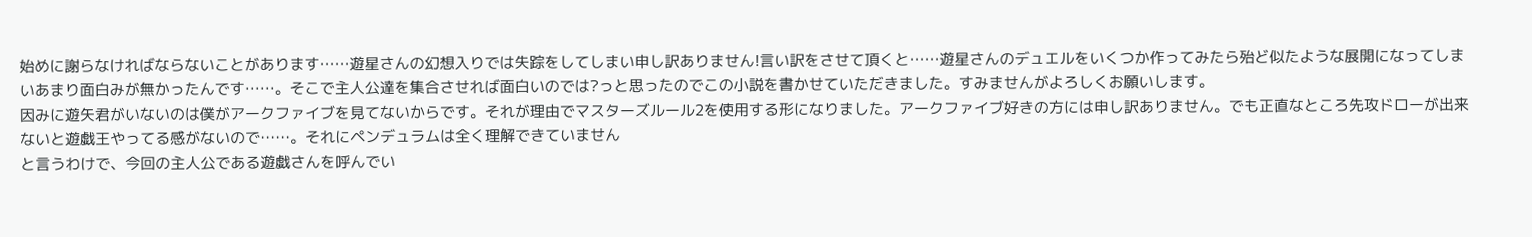始めに謝らなければならないことがあります……遊星さんの幻想入りでは失踪をしてしまい申し訳ありません!言い訳をさせて頂くと……遊星さんのデュエルをいくつか作ってみたら殆ど似たような展開になってしまいあまり面白みが無かったんです……。そこで主人公達を集合させれば面白いのでは?っと思ったのでこの小説を書かせていただきました。すみませんがよろしくお願いします。
因みに遊矢君がいないのは僕がアークファイブを見てないからです。それが理由でマスターズルール2を使用する形になりました。アークファイブ好きの方には申し訳ありません。でも正直なところ先攻ドローが出来ないと遊戯王やってる感がないので……。それにペンデュラムは全く理解できていません
と言うわけで、今回の主人公である遊戯さんを呼んでい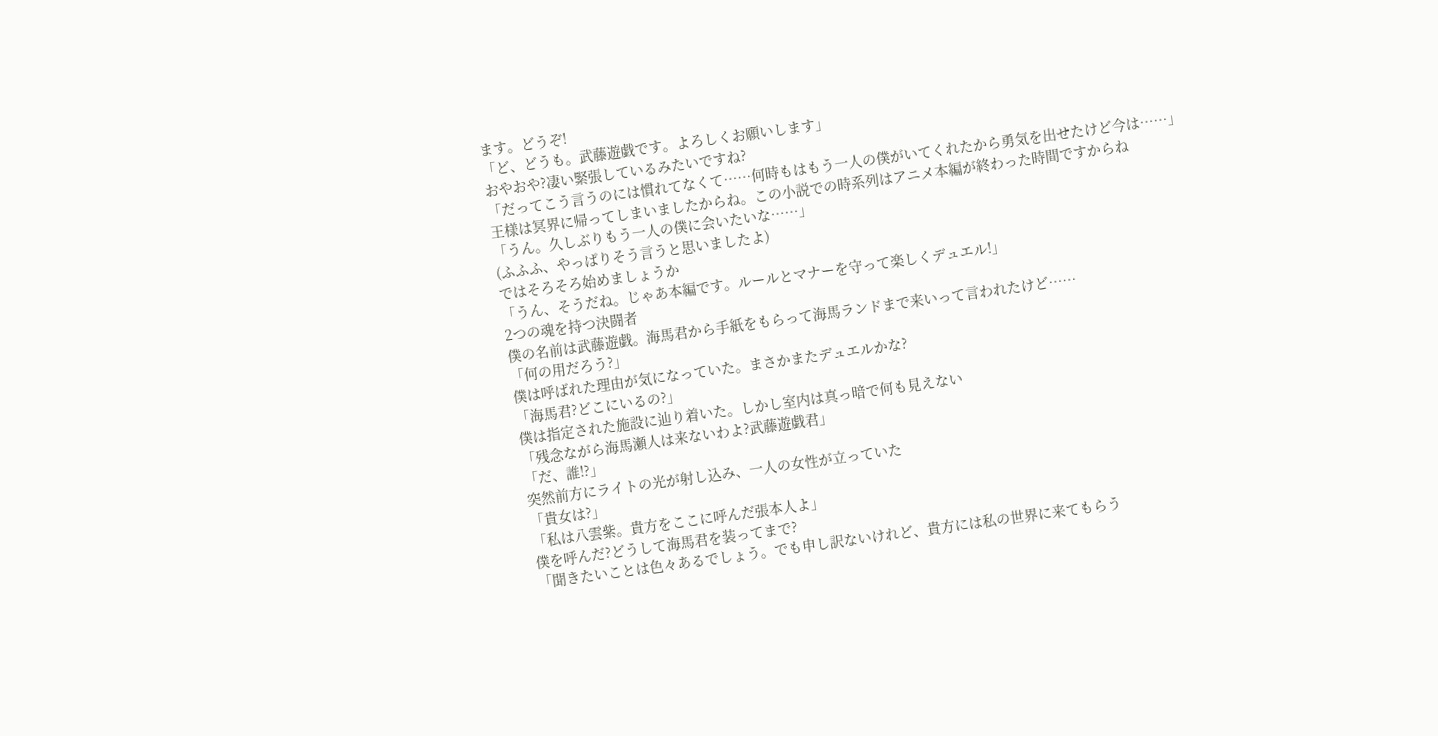ます。どうぞ!
「ど、どうも。武藤遊戯です。よろしくお願いします」
おやおや?凄い緊張しているみたいですね?
「だってこう言うのには慣れてなくて……何時もはもう一人の僕がいてくれたから勇気を出せたけど今は……」
王様は冥界に帰ってしまいましたからね。この小説での時系列はアニメ本編が終わった時間ですからね
「うん。久しぶりもう一人の僕に会いたいな……」
(ふふふ、やっぱりそう言うと思いましたよ)
ではそろそろ始めましょうか
「うん、そうだね。じゃあ本編です。ルールとマナーを守って楽しくデュエル!」
2つの魂を持つ決闘者
僕の名前は武藤遊戯。海馬君から手紙をもらって海馬ランドまで来いって言われたけど……
「何の用だろう?」
僕は呼ばれた理由が気になっていた。まさかまたデュエルかな?
「海馬君?どこにいるの?」
僕は指定された施設に辿り着いた。しかし室内は真っ暗で何も見えない
「残念ながら海馬瀬人は来ないわよ?武藤遊戯君」
「だ、誰!?」
突然前方にライトの光が射し込み、一人の女性が立っていた
「貴女は?」
「私は八雲紫。貴方をここに呼んだ張本人よ」
僕を呼んだ?どうして海馬君を装ってまで?
「聞きたいことは色々あるでしょう。でも申し訳ないけれど、貴方には私の世界に来てもらう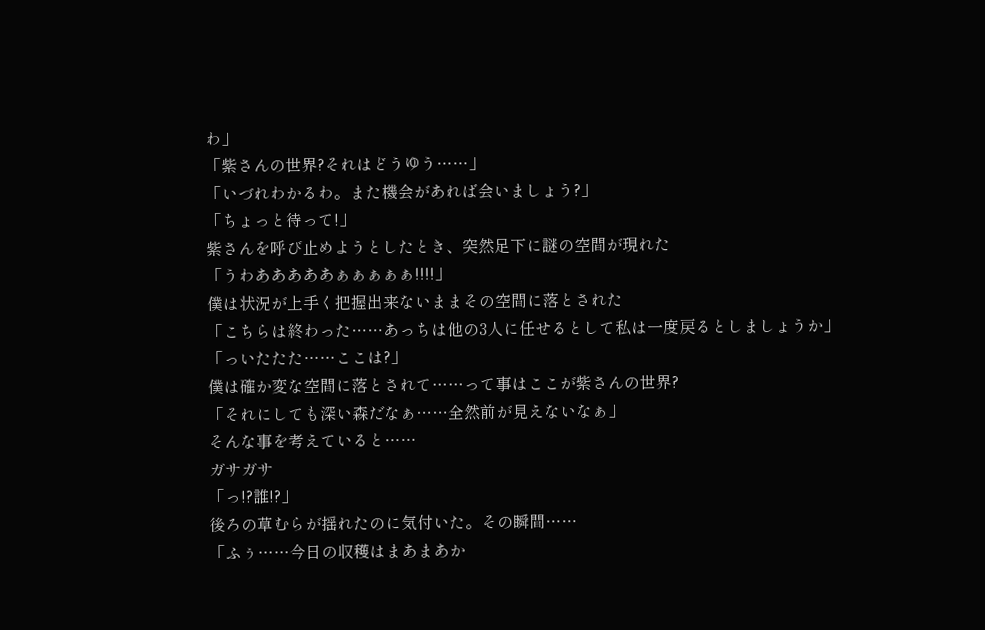わ」
「紫さんの世界?それはどうゆう……」
「いづれわかるわ。また機会があれば会いましょう?」
「ちょっと待って!」
紫さんを呼び止めようとしたとき、突然足下に謎の空間が現れた
「うわあああああぁぁぁぁぁ!!!!」
僕は状況が上手く把握出来ないままその空間に落とされた
「こちらは終わった……あっちは他の3人に任せるとして私は一度戻るとしましょうか」
「っいたたた……ここは?」
僕は確か変な空間に落とされて……って事はここが紫さんの世界?
「それにしても深い森だなぁ……全然前が見えないなぁ」
そんな事を考えていると……
ガサガサ
「っ!?誰!?」
後ろの草むらが揺れたのに気付いた。その瞬間……
「ふぅ……今日の収穫はまあまあか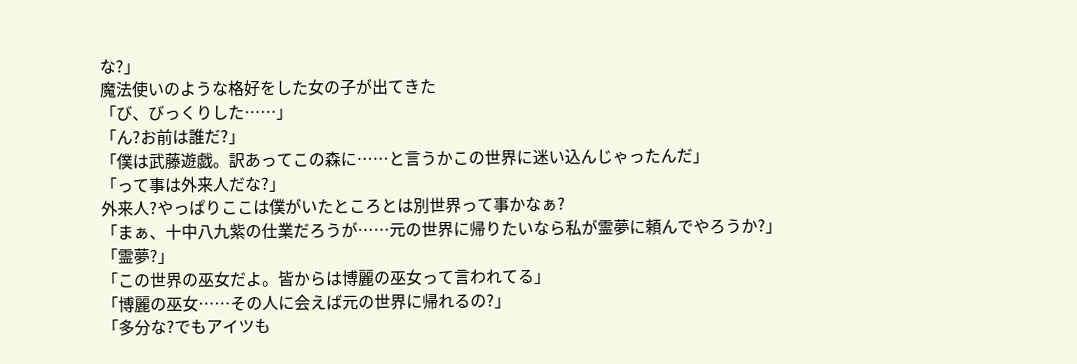な?」
魔法使いのような格好をした女の子が出てきた
「び、びっくりした……」
「ん?お前は誰だ?」
「僕は武藤遊戯。訳あってこの森に……と言うかこの世界に迷い込んじゃったんだ」
「って事は外来人だな?」
外来人?やっぱりここは僕がいたところとは別世界って事かなぁ?
「まぁ、十中八九紫の仕業だろうが……元の世界に帰りたいなら私が霊夢に頼んでやろうか?」
「霊夢?」
「この世界の巫女だよ。皆からは博麗の巫女って言われてる」
「博麗の巫女……その人に会えば元の世界に帰れるの?」
「多分な?でもアイツも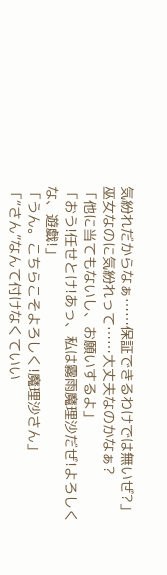気紛れだからなぁ……保証できるわけでは無いぜ?」
巫女なのに気紛れって……大丈夫なのかなぁ?
「他に当てもないし、お願いするよ」
「おう!任せとけ!あっ、私は霧雨魔理沙だぜ!よろしくな、遊戯!」
「うん。こちらこそよろしく!魔理沙さん」
「“さん”なんて付けなくていい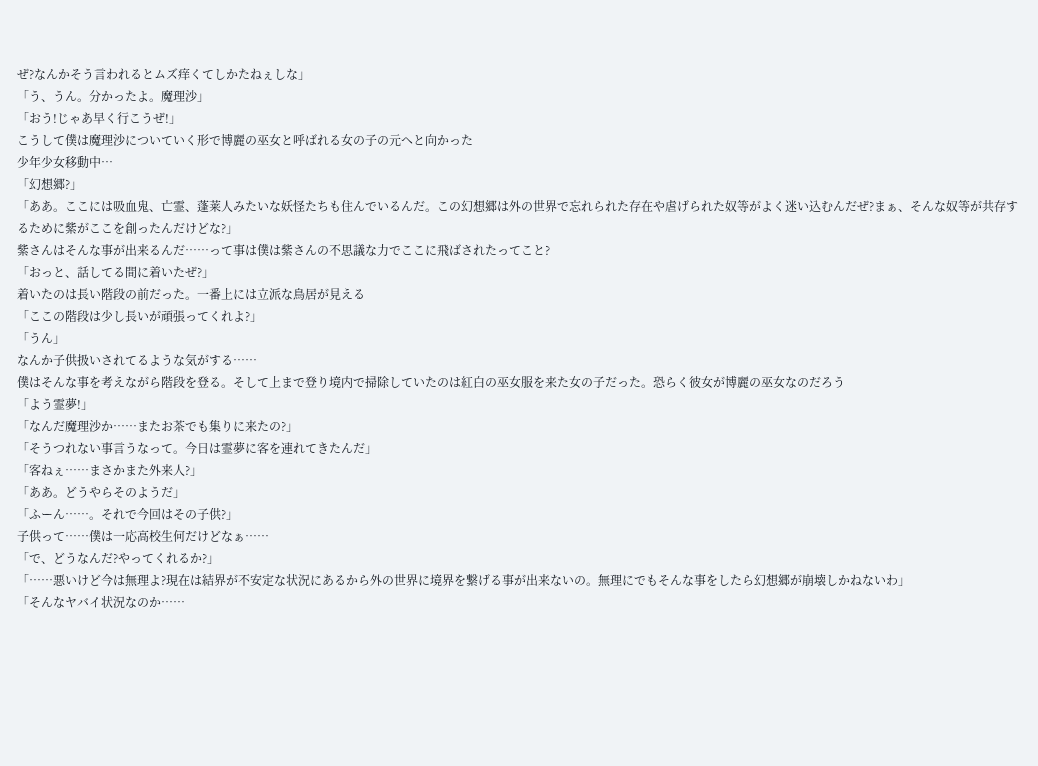ぜ?なんかそう言われるとムズ痒くてしかたねぇしな」
「う、うん。分かったよ。魔理沙」
「おう!じゃあ早く行こうぜ!」
こうして僕は魔理沙についていく形で博麗の巫女と呼ばれる女の子の元へと向かった
少年少女移動中…
「幻想郷?」
「ああ。ここには吸血鬼、亡霊、蓬莱人みたいな妖怪たちも住んでいるんだ。この幻想郷は外の世界で忘れられた存在や虐げられた奴等がよく迷い込むんだぜ?まぁ、そんな奴等が共存するために紫がここを創ったんだけどな?」
紫さんはそんな事が出来るんだ……って事は僕は紫さんの不思議な力でここに飛ばされたってこと?
「おっと、話してる間に着いたぜ?」
着いたのは長い階段の前だった。一番上には立派な鳥居が見える
「ここの階段は少し長いが頑張ってくれよ?」
「うん」
なんか子供扱いされてるような気がする……
僕はそんな事を考えながら階段を登る。そして上まで登り境内で掃除していたのは紅白の巫女服を来た女の子だった。恐らく彼女が博麗の巫女なのだろう
「よう霊夢!」
「なんだ魔理沙か……またお茶でも集りに来たの?」
「そうつれない事言うなって。今日は霊夢に客を連れてきたんだ」
「客ねぇ……まさかまた外来人?」
「ああ。どうやらそのようだ」
「ふーん……。それで今回はその子供?」
子供って……僕は一応高校生何だけどなぁ……
「で、どうなんだ?やってくれるか?」
「……悪いけど今は無理よ?現在は結界が不安定な状況にあるから外の世界に境界を繋げる事が出来ないの。無理にでもそんな事をしたら幻想郷が崩壊しかねないわ」
「そんなヤバイ状況なのか……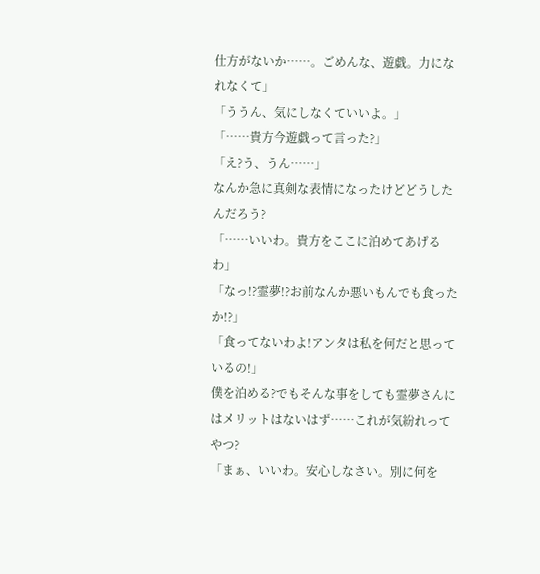仕方がないか……。ごめんな、遊戯。力になれなくて」
「ううん、気にしなくていいよ。」
「……貴方今遊戯って言った?」
「え?う、うん……」
なんか急に真剣な表情になったけどどうしたんだろう?
「……いいわ。貴方をここに泊めてあげるわ」
「なっ!?霊夢!?お前なんか悪いもんでも食ったか!?」
「食ってないわよ!アンタは私を何だと思っているの!」
僕を泊める?でもそんな事をしても霊夢さんにはメリットはないはず……これが気紛れってやつ?
「まぁ、いいわ。安心しなさい。別に何を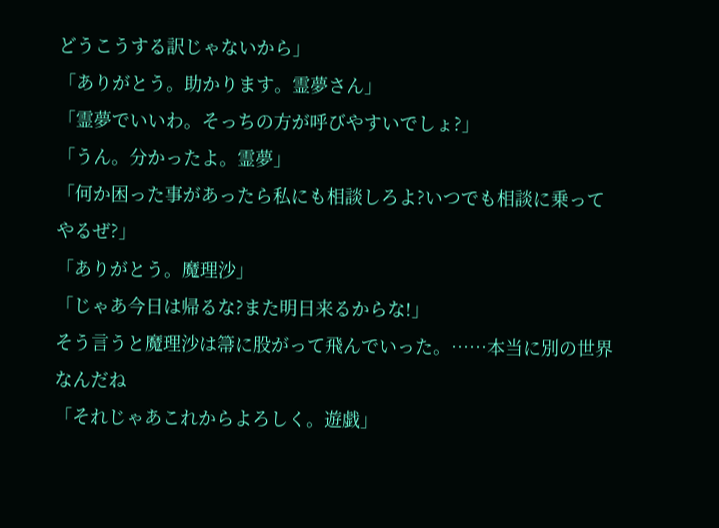どうこうする訳じゃないから」
「ありがとう。助かります。霊夢さん」
「霊夢でいいわ。そっちの方が呼びやすいでしょ?」
「うん。分かったよ。霊夢」
「何か困った事があったら私にも相談しろよ?いつでも相談に乗ってやるぜ?」
「ありがとう。魔理沙」
「じゃあ今日は帰るな?また明日来るからな!」
そう言うと魔理沙は箒に股がって飛んでいった。……本当に別の世界なんだね
「それじゃあこれからよろしく。遊戯」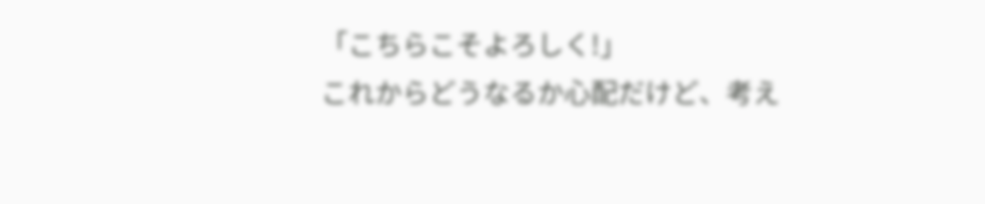「こちらこそよろしく!」
これからどうなるか心配だけど、考え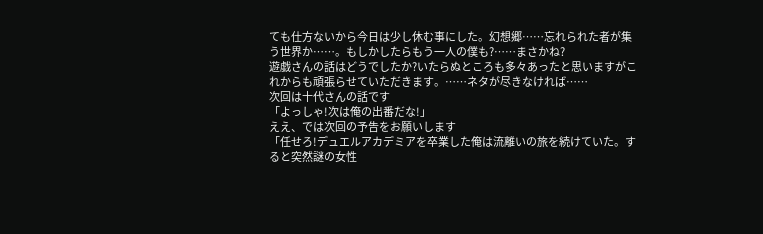ても仕方ないから今日は少し休む事にした。幻想郷……忘れられた者が集う世界か……。もしかしたらもう一人の僕も?……まさかね?
遊戯さんの話はどうでしたか?いたらぬところも多々あったと思いますがこれからも頑張らせていただきます。……ネタが尽きなければ……
次回は十代さんの話です
「よっしゃ!次は俺の出番だな!」
ええ、では次回の予告をお願いします
「任せろ!デュエルアカデミアを卒業した俺は流離いの旅を続けていた。すると突然謎の女性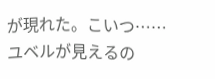が現れた。こいつ……ユベルが見えるの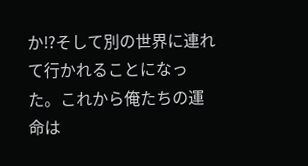か⁉そして別の世界に連れて行かれることになった。これから俺たちの運命は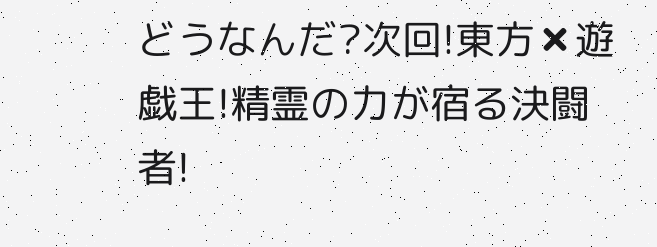どうなんだ?次回!東方✖遊戯王!精霊の力が宿る決闘者!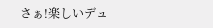さぁ!楽しいデュ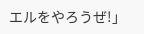エルをやろうぜ!」